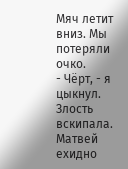Мяч летит вниз. Мы потеряли очко.
- Чёрт, - я цыкнул. Злость вскипала. Матвей ехидно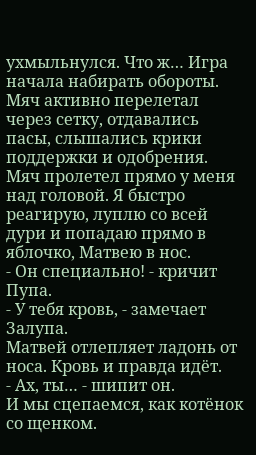ухмыльнулся. Что ж… Игра начала набирать обороты. Мяч активно перелетал через сетку, отдавались пасы, слышались крики поддержки и одобрения. Мяч пролетел прямо у меня над головой. Я быстро реагирую, луплю со всей дури и попадаю прямо в яблочко, Матвею в нос.
- Он специально! - кричит Пупа.
- У тебя кровь, - замечает Залупа.
Матвей отлепляет ладонь от носа. Кровь и правда идёт.
- Ах, ты… - шипит он.
И мы сцепаемся, как котёнок со щенком.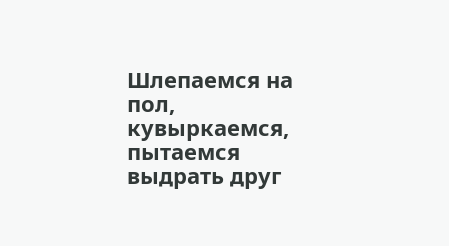Шлепаемся на пол, кувыркаемся, пытаемся выдрать друг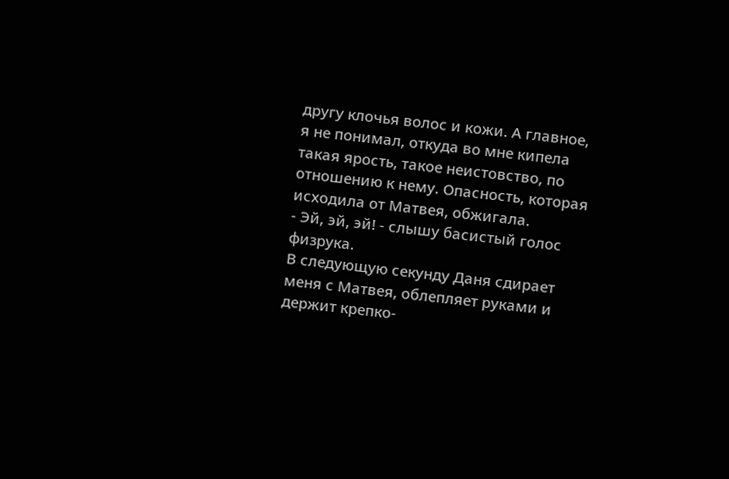другу клочья волос и кожи. А главное, я не понимал, откуда во мне кипела такая ярость, такое неистовство, по отношению к нему. Опасность, которая исходила от Матвея, обжигала.
- Эй, эй, эй! - слышу басистый голос физрука.
В следующую секунду Даня сдирает меня с Матвея, облепляет руками и держит крепко-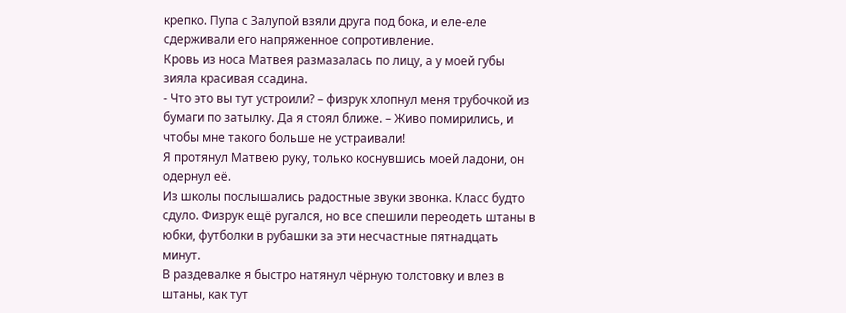крепко. Пупа с Залупой взяли друга под бока, и еле-еле сдерживали его напряженное сопротивление.
Кровь из носа Матвея размазалась по лицу, а у моей губы зияла красивая ссадина.
- Что это вы тут устроили? – физрук хлопнул меня трубочкой из бумаги по затылку. Да я стоял ближе. – Живо помирились, и чтобы мне такого больше не устраивали!
Я протянул Матвею руку, только коснувшись моей ладони, он одернул её.
Из школы послышались радостные звуки звонка. Класс будто сдуло. Физрук ещё ругался, но все спешили переодеть штаны в юбки, футболки в рубашки за эти несчастные пятнадцать минут.
В раздевалке я быстро натянул чёрную толстовку и влез в штаны, как тут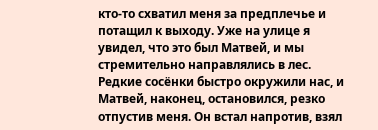кто-то схватил меня за предплечье и потащил к выходу. Уже на улице я увидел, что это был Матвей, и мы стремительно направлялись в лес.
Редкие сосёнки быстро окружили нас, и Матвей, наконец, остановился, резко отпустив меня. Он встал напротив, взял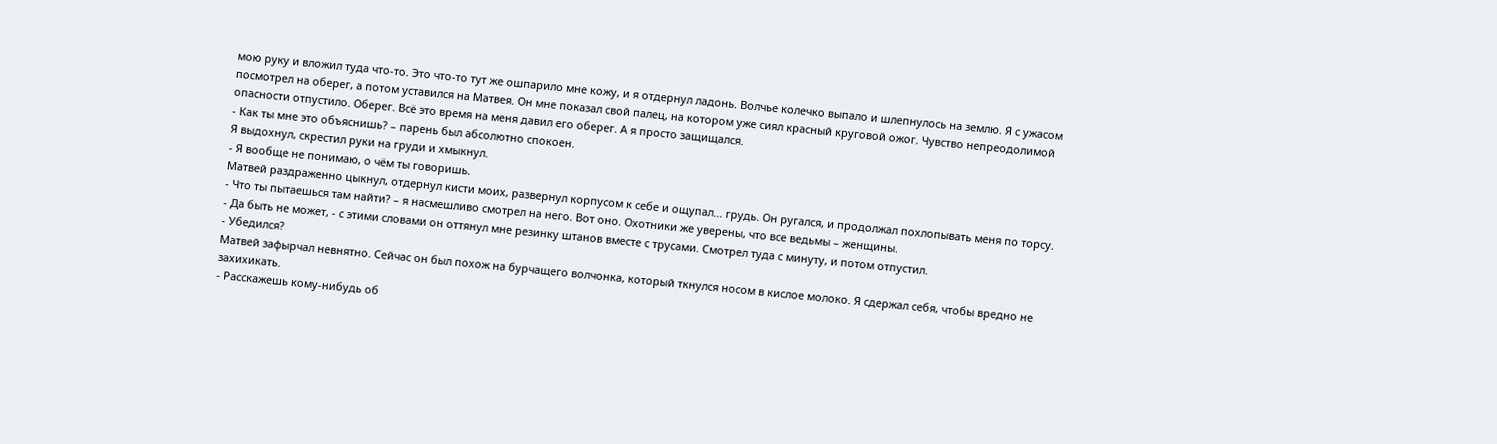мою руку и вложил туда что-то. Это что-то тут же ошпарило мне кожу, и я отдернул ладонь. Волчье колечко выпало и шлепнулось на землю. Я с ужасом посмотрел на оберег, а потом уставился на Матвея. Он мне показал свой палец, на котором уже сиял красный круговой ожог. Чувство непреодолимой опасности отпустило. Оберег. Всё это время на меня давил его оберег. А я просто защищался.
- Как ты мне это объяснишь? – парень был абсолютно спокоен.
Я выдохнул, скрестил руки на груди и хмыкнул.
- Я вообще не понимаю, о чём ты говоришь.
Матвей раздраженно цыкнул, отдернул кисти моих, развернул корпусом к себе и ощупал… грудь. Он ругался, и продолжал похлопывать меня по торсу.
- Что ты пытаешься там найти? – я насмешливо смотрел на него. Вот оно. Охотники же уверены, что все ведьмы – женщины.
- Да быть не может, - с этими словами он оттянул мне резинку штанов вместе с трусами. Смотрел туда с минуту, и потом отпустил.
- Убедился?
Матвей зафырчал невнятно. Сейчас он был похож на бурчащего волчонка, который ткнулся носом в кислое молоко. Я сдержал себя, чтобы вредно не захихикать.
- Расскажешь кому-нибудь об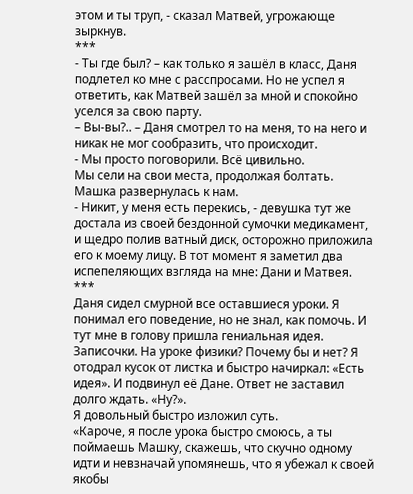этом и ты труп, - сказал Матвей, угрожающе зыркнув.
***
- Ты где был? – как только я зашёл в класс, Даня подлетел ко мне с расспросами. Но не успел я ответить, как Матвей зашёл за мной и спокойно уселся за свою парту.
– Вы-вы?.. – Даня смотрел то на меня, то на него и никак не мог сообразить, что происходит.
- Мы просто поговорили. Всё цивильно.
Мы сели на свои места, продолжая болтать. Машка развернулась к нам.
- Никит, у меня есть перекись, - девушка тут же достала из своей бездонной сумочки медикамент, и щедро полив ватный диск, осторожно приложила его к моему лицу. В тот момент я заметил два испепеляющих взгляда на мне: Дани и Матвея.
***
Даня сидел смурной все оставшиеся уроки. Я понимал его поведение, но не знал, как помочь. И тут мне в голову пришла гениальная идея. Записочки. На уроке физики? Почему бы и нет? Я отодрал кусок от листка и быстро начиркал: «Есть идея». И подвинул её Дане. Ответ не заставил долго ждать. «Ну?».
Я довольный быстро изложил суть.
«Кароче, я после урока быстро смоюсь, а ты поймаешь Машку, скажешь, что скучно одному идти и невзначай упомянешь, что я убежал к своей якобы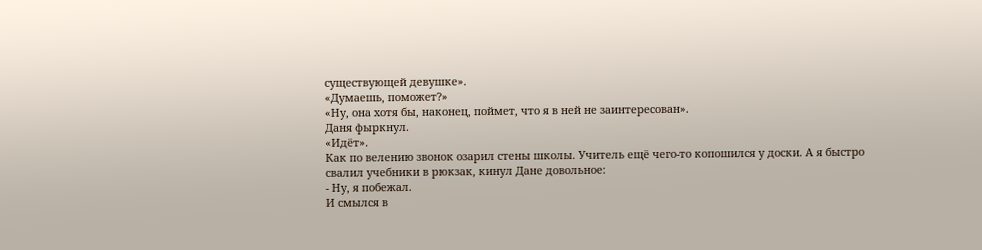существующей девушке».
«Думаешь, поможет?»
«Ну, она хотя бы, наконец, поймет, что я в ней не заинтересован».
Даня фыркнул.
«Идёт».
Как по велению звонок озарил стены школы. Учитель ещё чего-то копошился у доски. А я быстро свалил учебники в рюкзак, кинул Дане довольное:
- Ну, я побежал.
И смылся в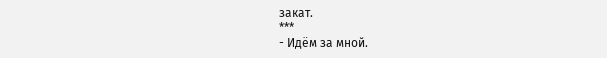закат.
***
- Идём за мной.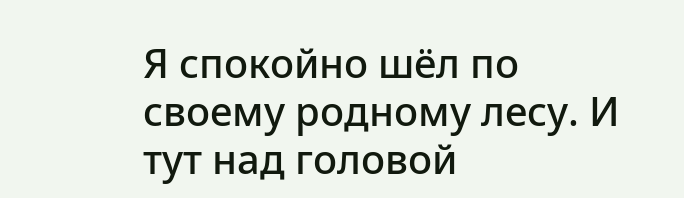Я спокойно шёл по своему родному лесу. И тут над головой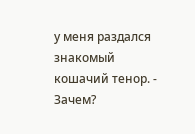у меня раздался знакомый кошачий тенор. - Зачем?